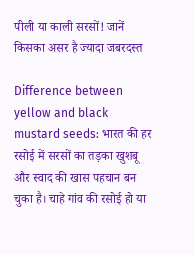पीली या काली सरसों! जानें किसका असर है ज्यादा जबरदस्त

Difference between yellow and black mustard seeds: भारत की हर रसोई में सरसों का तड़का खुशबू और स्वाद की खास पहचान बन चुका है। चाहे गांव की रसोई हो या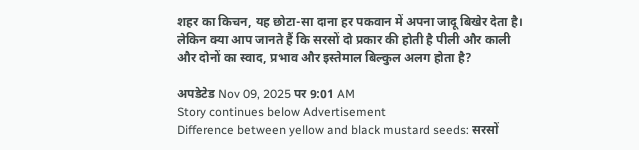शहर का किचन, यह छोटा-सा दाना हर पकवान में अपना जादू बिखेर देता है। लेकिन क्या आप जानते हैं कि सरसों दो प्रकार की होती है पीली और काली और दोनों का स्वाद, प्रभाव और इस्तेमाल बिल्कुल अलग होता है?

अपडेटेड Nov 09, 2025 पर 9:01 AM
Story continues below Advertisement
Difference between yellow and black mustard seeds: सरसों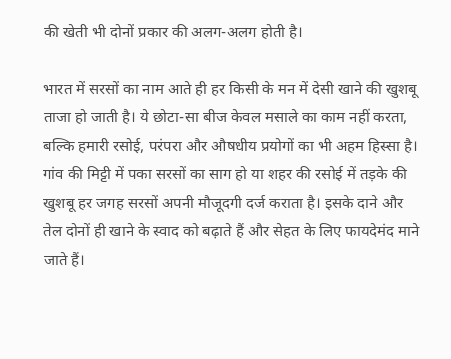की खेती भी दोनों प्रकार की अलग-अलग होती है।

भारत में सरसों का नाम आते ही हर किसी के मन में देसी खाने की खुशबू ताजा हो जाती है। ये छोटा-सा बीज केवल मसाले का काम नहीं करता, बल्कि हमारी रसोई, परंपरा और औषधीय प्रयोगों का भी अहम हिस्सा है। गांव की मिट्टी में पका सरसों का साग हो या शहर की रसोई में तड़के की खुशबू हर जगह सरसों अपनी मौजूदगी दर्ज कराता है। इसके दाने और तेल दोनों ही खाने के स्वाद को बढ़ाते हैं और सेहत के लिए फायदेमंद माने जाते हैं।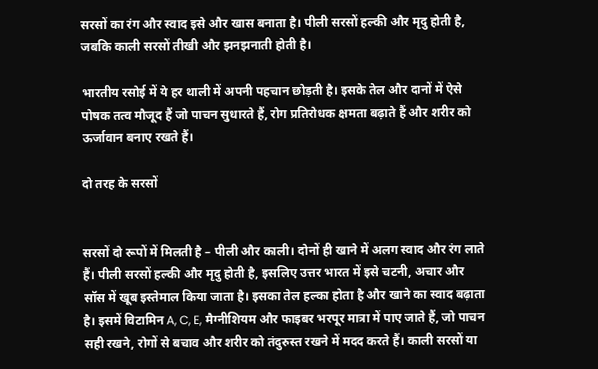सरसों का रंग और स्वाद इसे और खास बनाता है। पीली सरसों हल्की और मृदु होती है, जबकि काली सरसों तीखी और झनझनाती होती है।

भारतीय रसोई में ये हर थाली में अपनी पहचान छोड़ती है। इसके तेल और दानों में ऐसे पोषक तत्व मौजूद हैं जो पाचन सुधारते हैं, रोग प्रतिरोधक क्षमता बढ़ाते हैं और शरीर को ऊर्जावान बनाए रखते हैं।

दो तरह के सरसों


सरसों दो रूपों में मिलती है – पीली और काली। दोनों ही खाने में अलग स्वाद और रंग लाते हैं। पीली सरसों हल्की और मृदु होती है, इसलिए उत्तर भारत में इसे चटनी, अचार और सॉस में खूब इस्तेमाल किया जाता है। इसका तेल हल्का होता है और खाने का स्वाद बढ़ाता है। इसमें विटामिन A, C, E, मैग्नीशियम और फाइबर भरपूर मात्रा में पाए जाते हैं, जो पाचन सही रखने, रोगों से बचाव और शरीर को तंदुरुस्त रखने में मदद करते हैं। काली सरसों या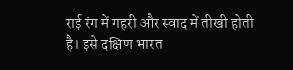राई रंग में गहरी और स्वाद में तीखी होती है। इसे दक्षिण भारत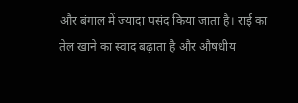और बंगाल में ज्यादा पसंद किया जाता है। राई का तेल खाने का स्वाद बढ़ाता है और औषधीय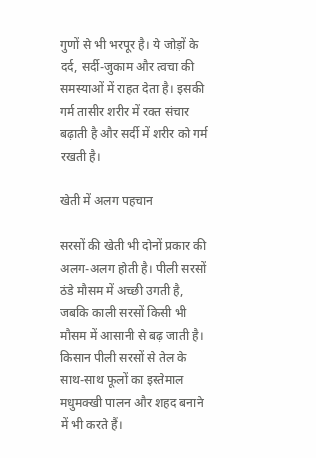गुणों से भी भरपूर है। ये जोड़ों के दर्द, सर्दी-जुकाम और त्वचा की समस्याओं में राहत देता है। इसकी गर्म तासीर शरीर में रक्त संचार बढ़ाती है और सर्दी में शरीर को गर्म रखती है।

खेती में अलग पहचान

सरसों की खेती भी दोनों प्रकार की अलग-अलग होती है। पीली सरसों ठंडे मौसम में अच्छी उगती है, जबकि काली सरसों किसी भी मौसम में आसानी से बढ़ जाती है। किसान पीली सरसों से तेल के साथ-साथ फूलों का इस्तेमाल मधुमक्खी पालन और शहद बनाने में भी करते हैं।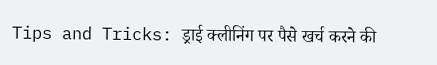Tips and Tricks: ड्राई क्लीनिंग पर पैसे खर्च करने की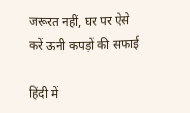जरूरत नहीं, घर पर ऐसे करें ऊनी कपड़ों की सफाई

हिंदी में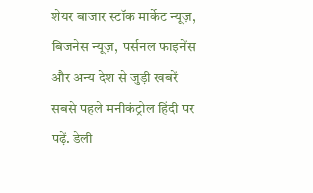शेयर बाजार स्टॉक मार्केट न्यूज़,  बिजनेस न्यूज़,  पर्सनल फाइनेंस और अन्य देश से जुड़ी खबरें सबसे पहले मनीकंट्रोल हिंदी पर पढ़ें. डेली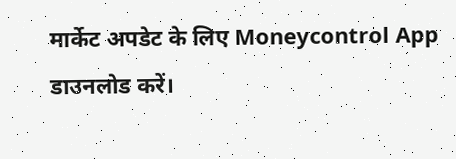मार्केट अपडेट के लिए Moneycontrol App  डाउनलोड करें।